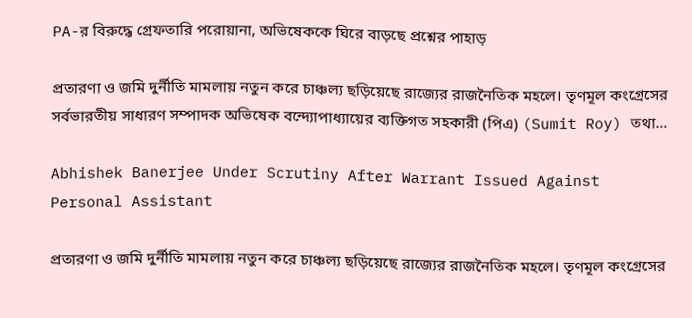PA-র বিরুদ্ধে গ্রেফতারি পরোয়ানা, অভিষেককে ঘিরে বাড়ছে প্রশ্নের পাহাড়

প্রতারণা ও জমি দুর্নীতি মামলায় নতুন করে চাঞ্চল্য ছড়িয়েছে রাজ্যের রাজনৈতিক মহলে। তৃণমূল কংগ্রেসের সর্বভারতীয় সাধারণ সম্পাদক অভিষেক বন্দ্যোপাধ্যায়ের ব্যক্তিগত সহকারী (পিএ) (Sumit Roy) তথা…

Abhishek Banerjee Under Scrutiny After Warrant Issued Against Personal Assistant

প্রতারণা ও জমি দুর্নীতি মামলায় নতুন করে চাঞ্চল্য ছড়িয়েছে রাজ্যের রাজনৈতিক মহলে। তৃণমূল কংগ্রেসের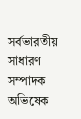সর্বভারতীয় সাধারণ সম্পাদক অভিষেক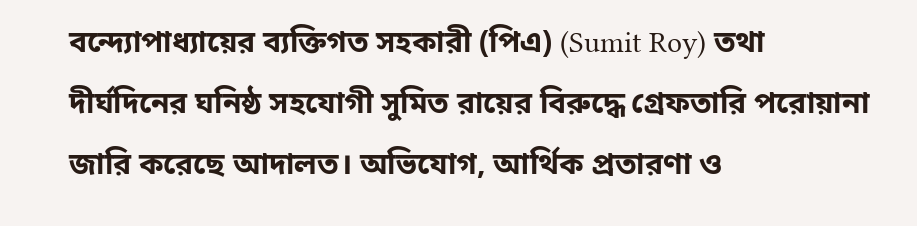বন্দ্যোপাধ্যায়ের ব্যক্তিগত সহকারী (পিএ) (Sumit Roy) তথা দীর্ঘদিনের ঘনিষ্ঠ সহযোগী সুমিত রায়ের বিরুদ্ধে গ্রেফতারি পরোয়ানা জারি করেছে আদালত। অভিযোগ, আর্থিক প্রতারণা ও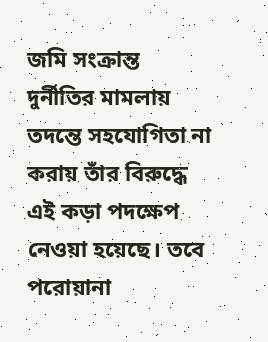জমি সংক্রান্ত দুর্নীতির মামলায় তদন্তে সহযোগিতা না করায় তাঁর বিরুদ্ধে এই কড়া পদক্ষেপ নেওয়া হয়েছে। তবে পরোয়ানা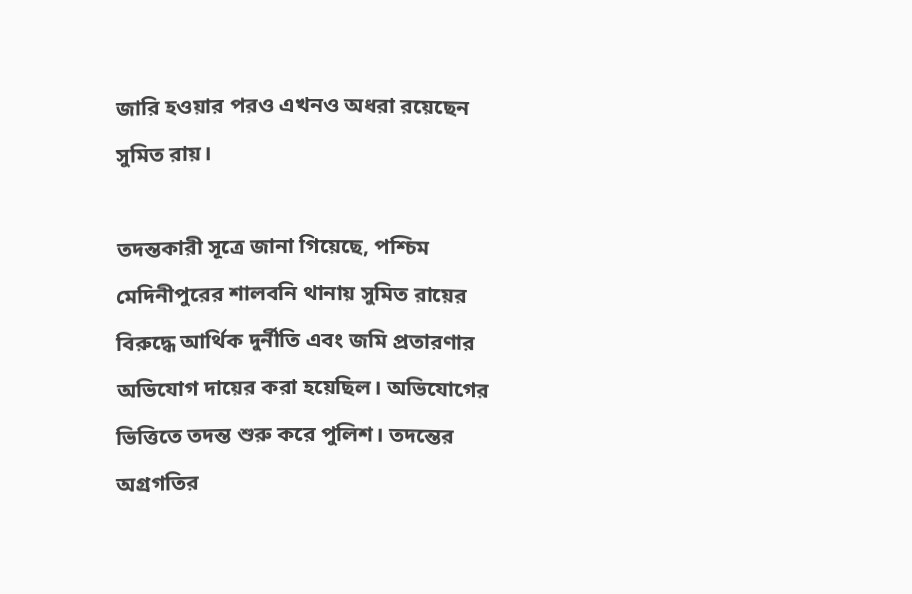জারি হওয়ার পরও এখনও অধরা রয়েছেন সুমিত রায়।

তদন্তকারী সূত্রে জানা গিয়েছে, পশ্চিম মেদিনীপুরের শালবনি থানায় সুমিত রায়ের বিরুদ্ধে আর্থিক দুর্নীতি এবং জমি প্রতারণার অভিযোগ দায়ের করা হয়েছিল। অভিযোগের ভিত্তিতে তদন্ত শুরু করে পুলিশ। তদন্তের অগ্রগতির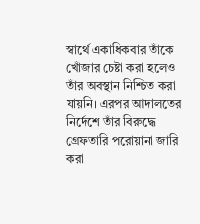স্বার্থে একাধিকবার তাঁকে খোঁজার চেষ্টা করা হলেও তাঁর অবস্থান নিশ্চিত করা যায়নি। এরপর আদালতের নির্দেশে তাঁর বিরুদ্ধে গ্রেফতারি পরোয়ানা জারি করা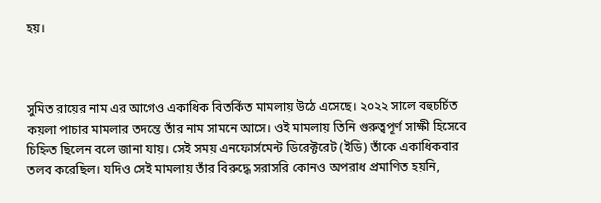হয়।



সুমিত রায়ের নাম এর আগেও একাধিক বিতর্কিত মামলায় উঠে এসেছে। ২০২২ সালে বহুচর্চিত কয়লা পাচার মামলার তদন্তে তাঁর নাম সামনে আসে। ওই মামলায় তিনি গুরুত্বপূর্ণ সাক্ষী হিসেবে চিহ্নিত ছিলেন বলে জানা যায়। সেই সময় এনফোর্সমেন্ট ডিরেক্টরেট (ইডি) তাঁকে একাধিকবার তলব করেছিল। যদিও সেই মামলায় তাঁর বিরুদ্ধে সরাসরি কোনও অপরাধ প্রমাণিত হয়নি,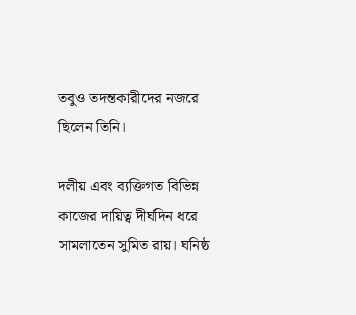তবুও তদন্তকারীদের নজরে ছিলেন তিনি।

দলীয় এবং ব্যক্তিগত বিভিন্ন কাজের দায়িত্ব দীর্ঘদিন ধরে সামলাতেন সুমিত রায়। ঘনিষ্ঠ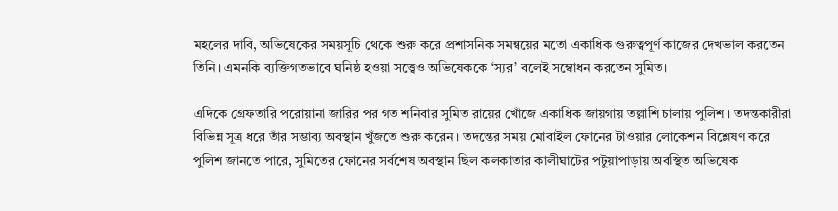মহলের দাবি, অভিষেকের সময়সূচি থেকে শুরু করে প্রশাসনিক সমন্বয়ের মতো একাধিক গুরুত্বপূর্ণ কাজের দেখভাল করতেন তিনি। এমনকি ব্যক্তিগতভাবে ঘনিষ্ঠ হওয়া সত্ত্বেও অভিষেককে ‘স্যর’ বলেই সম্বোধন করতেন সুমিত।

এদিকে গ্রেফতারি পরোয়ানা জারির পর গত শনিবার সুমিত রায়ের খোঁজে একাধিক জায়গায় তল্লাশি চালায় পুলিশ। তদন্তকারীরা বিভিন্ন সূত্র ধরে তাঁর সম্ভাব্য অবস্থান খুঁজতে শুরু করেন। তদন্তের সময় মোবাইল ফোনের টাওয়ার লোকেশন বিশ্লেষণ করে পুলিশ জানতে পারে, সুমিতের ফোনের সর্বশেষ অবস্থান ছিল কলকাতার কালীঘাটের পটুয়াপাড়ায় অবস্থিত অভিষেক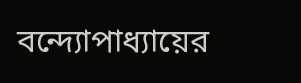বন্দ্যোপাধ্যায়ের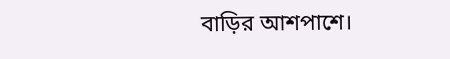বাড়ির আশপাশে।